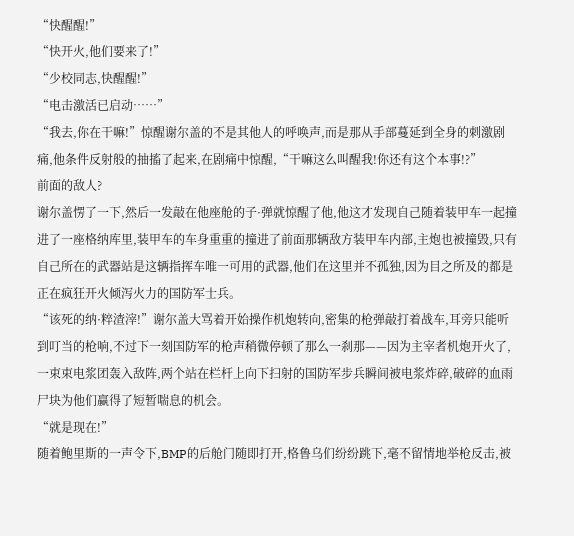“快醒醒!”
“快开火,他们要来了!”
“少校同志,快醒醒!”
“电击激活已启动……”
“我去,你在干嘛!”惊醒谢尔盖的不是其他人的呼唤声,而是那从手部蔓延到全身的刺激剧痛,他条件反射般的抽搐了起来,在剧痛中惊醒,“干嘛这么叫醒我!你还有这个本事!?”
前面的敌人?
谢尔盖愣了一下,然后一发敲在他座舱的子·弹就惊醒了他,他这才发现自己随着装甲车一起撞进了一座格纳库里,装甲车的车身重重的撞进了前面那辆敌方装甲车内部,主炮也被撞毁,只有自己所在的武器站是这辆指挥车唯一可用的武器,他们在这里并不孤独,因为目之所及的都是正在疯狂开火倾泻火力的国防军士兵。
“该死的纳·粹渣滓!”谢尔盖大骂着开始操作机炮转向,密集的枪弹敲打着战车,耳旁只能听到叮当的枪响,不过下一刻国防军的枪声稍微停顿了那么一刹那——因为主宰者机炮开火了,一束束电浆团轰入敌阵,两个站在栏杆上向下扫射的国防军步兵瞬间被电浆炸碎,破碎的血雨尸块为他们赢得了短暂喘息的机会。
“就是现在!”
随着鲍里斯的一声令下,BMP的后舱门随即打开,格鲁乌们纷纷跳下,毫不留情地举枪反击,被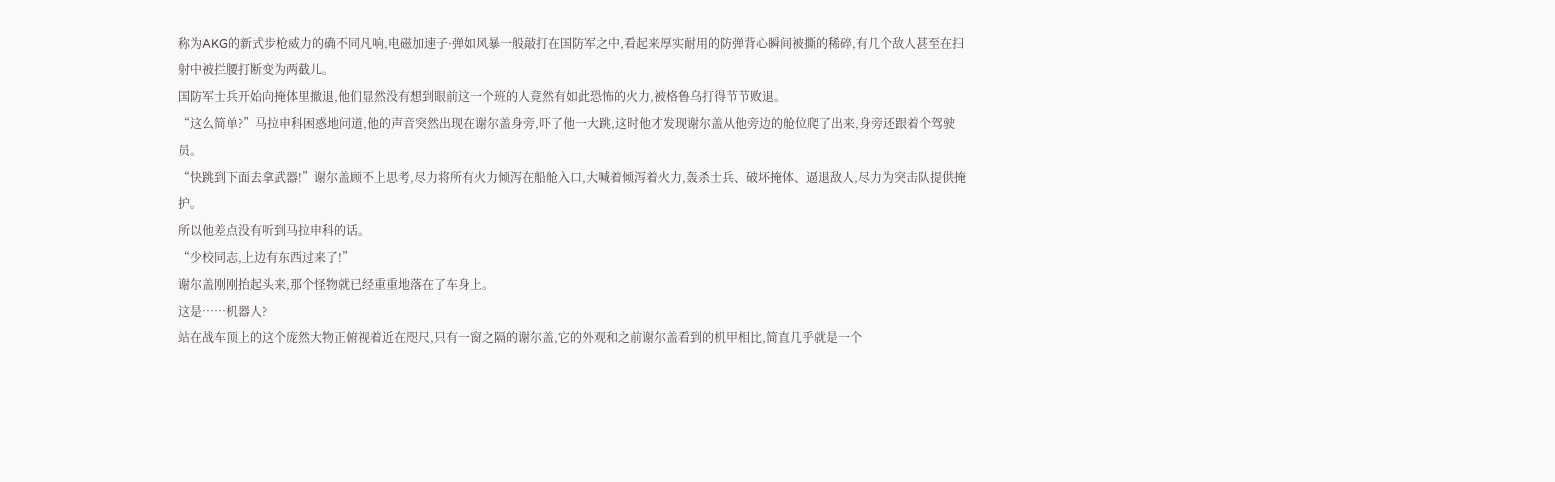称为AKG的新式步枪威力的确不同凡响,电磁加速子·弹如风暴一般敲打在国防军之中,看起来厚实耐用的防弹背心瞬间被撕的稀碎,有几个敌人甚至在扫射中被拦腰打断变为两截儿。
国防军士兵开始向掩体里撤退,他们显然没有想到眼前这一个班的人竟然有如此恐怖的火力,被格鲁乌打得节节败退。
“这么简单?”马拉申科困惑地问道,他的声音突然出现在谢尔盖身旁,吓了他一大跳,这时他才发现谢尔盖从他旁边的舱位爬了出来,身旁还跟着个驾驶员。
“快跳到下面去拿武器!”谢尔盖顾不上思考,尽力将所有火力倾泻在船舱入口,大喊着倾泻着火力,轰杀士兵、破坏掩体、逼退敌人,尽力为突击队提供掩护。
所以他差点没有听到马拉申科的话。
“少校同志,上边有东西过来了!”
谢尔盖刚刚抬起头来,那个怪物就已经重重地落在了车身上。
这是……机器人?
站在战车顶上的这个庞然大物正俯视着近在咫尺,只有一窗之隔的谢尔盖,它的外观和之前谢尔盖看到的机甲相比,简直几乎就是一个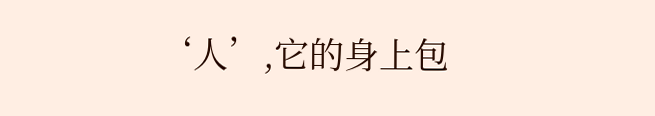‘人’,它的身上包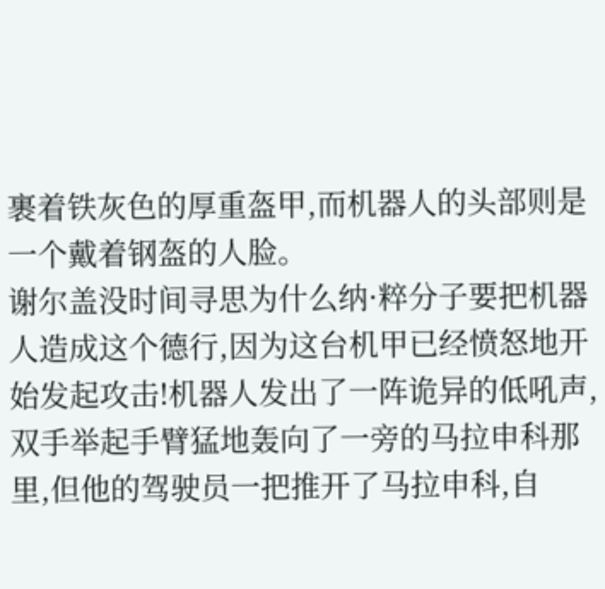裹着铁灰色的厚重盔甲,而机器人的头部则是一个戴着钢盔的人脸。
谢尔盖没时间寻思为什么纳·粹分子要把机器人造成这个德行,因为这台机甲已经愤怒地开始发起攻击!机器人发出了一阵诡异的低吼声,双手举起手臂猛地轰向了一旁的马拉申科那里,但他的驾驶员一把推开了马拉申科,自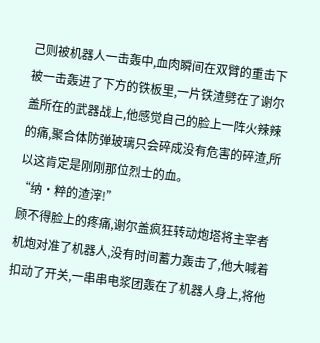己则被机器人一击轰中,血肉瞬间在双臂的重击下被一击轰进了下方的铁板里,一片铁渣劈在了谢尔盖所在的武器战上,他感觉自己的脸上一阵火辣辣的痛,聚合体防弹玻璃只会碎成没有危害的碎渣,所以这肯定是刚刚那位烈士的血。
“纳·粹的渣滓!”
顾不得脸上的疼痛,谢尔盖疯狂转动炮塔将主宰者机炮对准了机器人,没有时间蓄力轰击了,他大喊着扣动了开关,一串串电浆团轰在了机器人身上,将他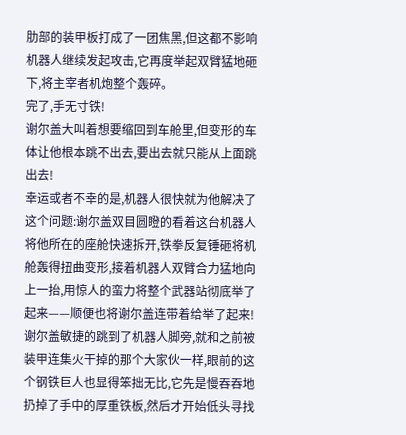肋部的装甲板打成了一团焦黑,但这都不影响机器人继续发起攻击,它再度举起双臂猛地砸下,将主宰者机炮整个轰碎。
完了,手无寸铁!
谢尔盖大叫着想要缩回到车舱里,但变形的车体让他根本跳不出去,要出去就只能从上面跳出去!
幸运或者不幸的是,机器人很快就为他解决了这个问题:谢尔盖双目圆瞪的看着这台机器人将他所在的座舱快速拆开,铁拳反复锤砸将机舱轰得扭曲变形,接着机器人双臂合力猛地向上一抬,用惊人的蛮力将整个武器站彻底举了起来——顺便也将谢尔盖连带着给举了起来!
谢尔盖敏捷的跳到了机器人脚旁,就和之前被装甲连集火干掉的那个大家伙一样,眼前的这个钢铁巨人也显得笨拙无比,它先是慢吞吞地扔掉了手中的厚重铁板,然后才开始低头寻找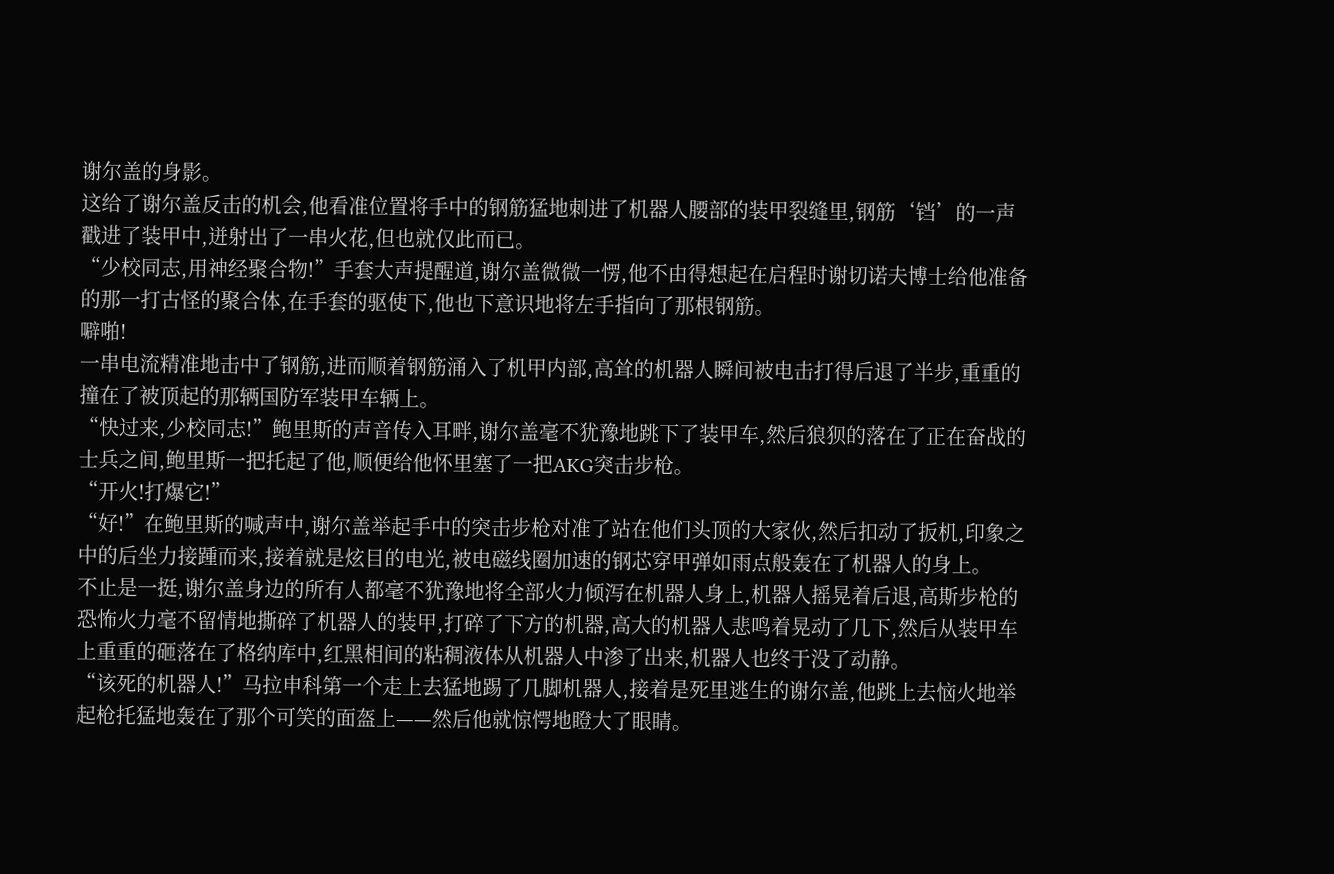谢尔盖的身影。
这给了谢尔盖反击的机会,他看准位置将手中的钢筋猛地刺进了机器人腰部的装甲裂缝里,钢筋‘铛’的一声戳进了装甲中,迸射出了一串火花,但也就仅此而已。
“少校同志,用神经聚合物!”手套大声提醒道,谢尔盖微微一愣,他不由得想起在启程时谢切诺夫博士给他准备的那一打古怪的聚合体,在手套的驱使下,他也下意识地将左手指向了那根钢筋。
噼啪!
一串电流精准地击中了钢筋,进而顺着钢筋涌入了机甲内部,高耸的机器人瞬间被电击打得后退了半步,重重的撞在了被顶起的那辆国防军装甲车辆上。
“快过来,少校同志!”鲍里斯的声音传入耳畔,谢尔盖毫不犹豫地跳下了装甲车,然后狼狈的落在了正在奋战的士兵之间,鲍里斯一把托起了他,顺便给他怀里塞了一把AKG突击步枪。
“开火!打爆它!”
“好!”在鲍里斯的喊声中,谢尔盖举起手中的突击步枪对准了站在他们头顶的大家伙,然后扣动了扳机,印象之中的后坐力接踵而来,接着就是炫目的电光,被电磁线圈加速的钢芯穿甲弹如雨点般轰在了机器人的身上。
不止是一挺,谢尔盖身边的所有人都毫不犹豫地将全部火力倾泻在机器人身上,机器人摇晃着后退,高斯步枪的恐怖火力毫不留情地撕碎了机器人的装甲,打碎了下方的机器,高大的机器人悲鸣着晃动了几下,然后从装甲车上重重的砸落在了格纳库中,红黑相间的粘稠液体从机器人中渗了出来,机器人也终于没了动静。
“该死的机器人!”马拉申科第一个走上去猛地踢了几脚机器人,接着是死里逃生的谢尔盖,他跳上去恼火地举起枪托猛地轰在了那个可笑的面盔上——然后他就惊愕地瞪大了眼睛。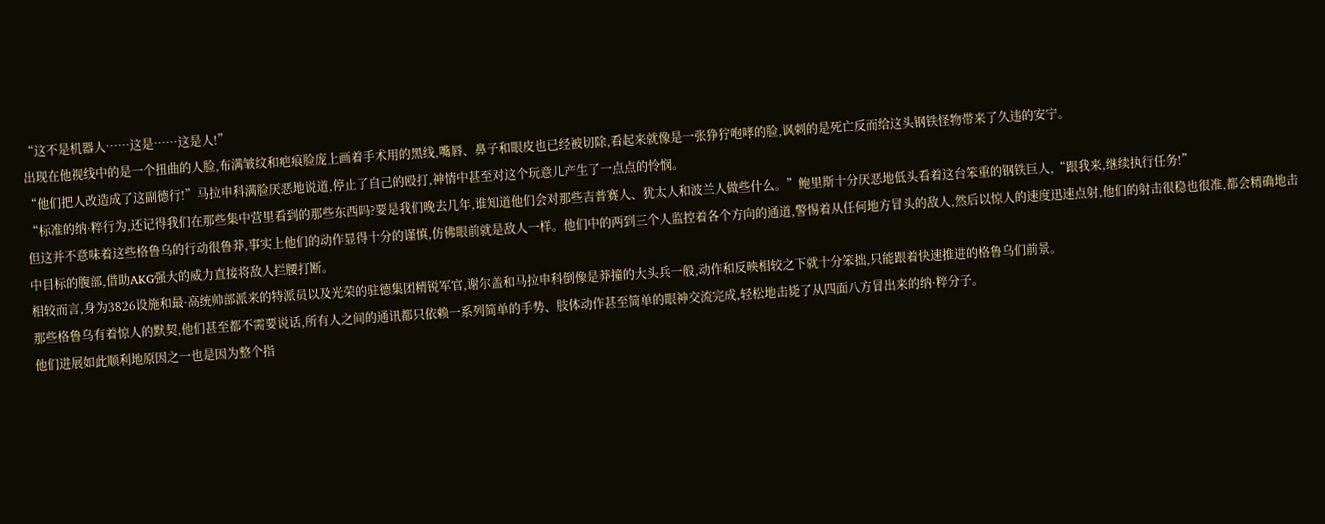“这不是机器人……这是……这是人!”
出现在他视线中的是一个扭曲的人脸,布满皱纹和疤痕脸庞上画着手术用的黑线,嘴唇、鼻子和眼皮也已经被切除,看起来就像是一张狰狞咆哮的脸,讽刺的是死亡反而给这头钢铁怪物带来了久违的安宁。
“他们把人改造成了这副德行!”马拉申科满脸厌恶地说道,停止了自己的殴打,神情中甚至对这个玩意儿产生了一点点的怜悯。
“标准的纳·粹行为,还记得我们在那些集中营里看到的那些东西吗?要是我们晚去几年,谁知道他们会对那些吉普赛人、犹太人和波兰人做些什么。”鲍里斯十分厌恶地低头看着这台笨重的钢铁巨人,“跟我来,继续执行任务!”
但这并不意味着这些格鲁乌的行动很鲁莽,事实上他们的动作显得十分的谨慎,仿佛眼前就是敌人一样。他们中的两到三个人监控着各个方向的通道,警惕着从任何地方冒头的敌人,然后以惊人的速度迅速点射,他们的射击很稳也很准,都会精确地击中目标的腹部,借助AKG强大的威力直接将敌人拦腰打断。
相较而言,身为3826设施和最·高统帅部派来的特派员以及光荣的驻德集团精锐军官,谢尔盖和马拉申科倒像是莽撞的大头兵一般,动作和反映相较之下就十分笨拙,只能跟着快速推进的格鲁乌们前景。
那些格鲁乌有着惊人的默契,他们甚至都不需要说话,所有人之间的通讯都只依赖一系列简单的手势、肢体动作甚至简单的眼神交流完成,轻松地击毙了从四面八方冒出来的纳·粹分子。
他们进展如此顺利地原因之一也是因为整个指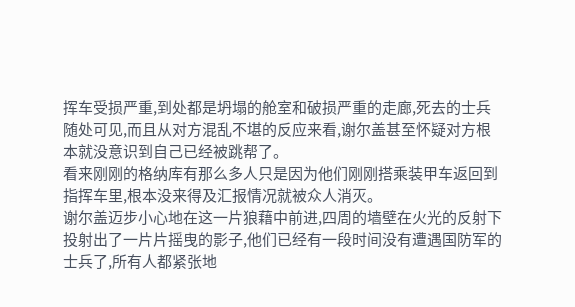挥车受损严重,到处都是坍塌的舱室和破损严重的走廊,死去的士兵随处可见,而且从对方混乱不堪的反应来看,谢尔盖甚至怀疑对方根本就没意识到自己已经被跳帮了。
看来刚刚的格纳库有那么多人只是因为他们刚刚搭乘装甲车返回到指挥车里,根本没来得及汇报情况就被众人消灭。
谢尔盖迈步小心地在这一片狼藉中前进,四周的墙壁在火光的反射下投射出了一片片摇曳的影子,他们已经有一段时间没有遭遇国防军的士兵了,所有人都紧张地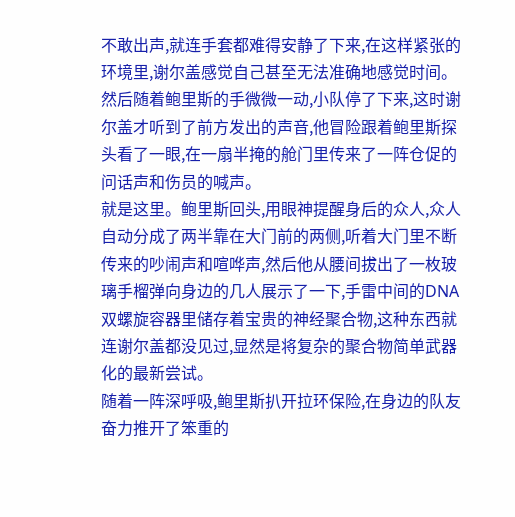不敢出声,就连手套都难得安静了下来,在这样紧张的环境里,谢尔盖感觉自己甚至无法准确地感觉时间。
然后随着鲍里斯的手微微一动,小队停了下来,这时谢尔盖才听到了前方发出的声音,他冒险跟着鲍里斯探头看了一眼,在一扇半掩的舱门里传来了一阵仓促的问话声和伤员的喊声。
就是这里。鲍里斯回头,用眼神提醒身后的众人,众人自动分成了两半靠在大门前的两侧,听着大门里不断传来的吵闹声和喧哗声,然后他从腰间拔出了一枚玻璃手榴弹向身边的几人展示了一下,手雷中间的DNA双螺旋容器里储存着宝贵的神经聚合物,这种东西就连谢尔盖都没见过,显然是将复杂的聚合物简单武器化的最新尝试。
随着一阵深呼吸,鲍里斯扒开拉环保险,在身边的队友奋力推开了笨重的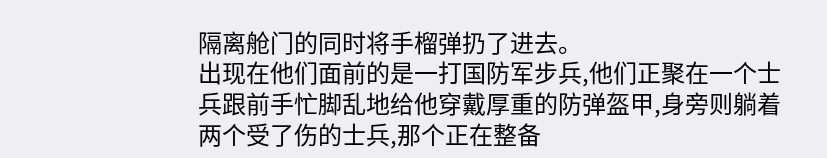隔离舱门的同时将手榴弹扔了进去。
出现在他们面前的是一打国防军步兵,他们正聚在一个士兵跟前手忙脚乱地给他穿戴厚重的防弹盔甲,身旁则躺着两个受了伤的士兵,那个正在整备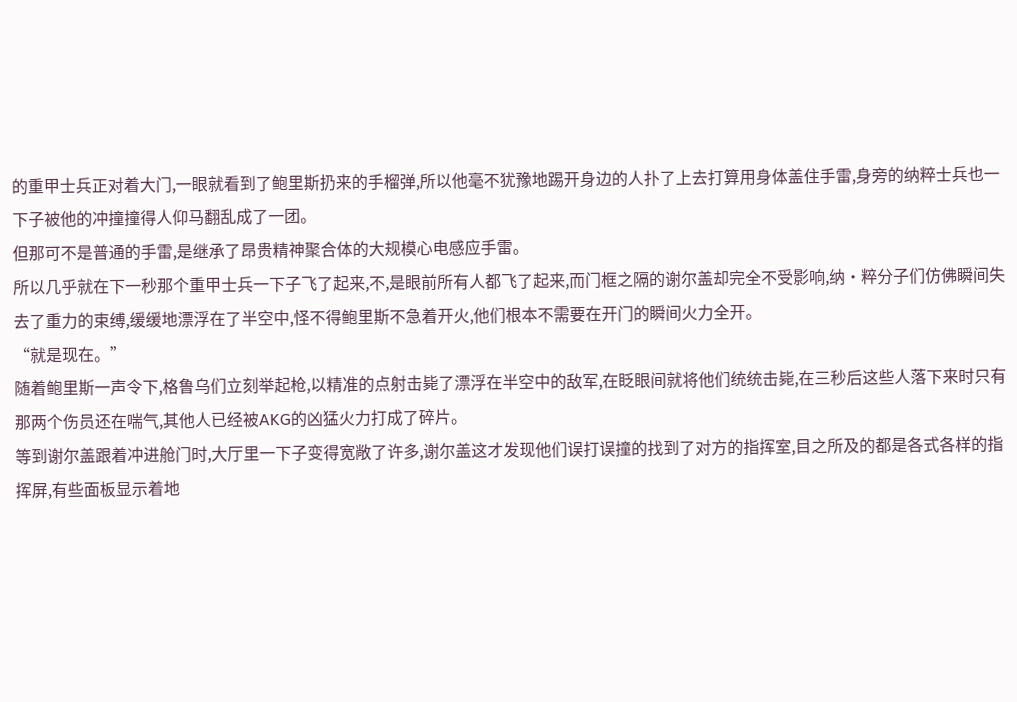的重甲士兵正对着大门,一眼就看到了鲍里斯扔来的手榴弹,所以他毫不犹豫地踢开身边的人扑了上去打算用身体盖住手雷,身旁的纳粹士兵也一下子被他的冲撞撞得人仰马翻乱成了一团。
但那可不是普通的手雷,是继承了昂贵精神聚合体的大规模心电感应手雷。
所以几乎就在下一秒那个重甲士兵一下子飞了起来,不,是眼前所有人都飞了起来,而门框之隔的谢尔盖却完全不受影响,纳·粹分子们仿佛瞬间失去了重力的束缚,缓缓地漂浮在了半空中,怪不得鲍里斯不急着开火,他们根本不需要在开门的瞬间火力全开。
“就是现在。”
随着鲍里斯一声令下,格鲁乌们立刻举起枪,以精准的点射击毙了漂浮在半空中的敌军,在眨眼间就将他们统统击毙,在三秒后这些人落下来时只有那两个伤员还在喘气,其他人已经被AKG的凶猛火力打成了碎片。
等到谢尔盖跟着冲进舱门时,大厅里一下子变得宽敞了许多,谢尔盖这才发现他们误打误撞的找到了对方的指挥室,目之所及的都是各式各样的指挥屏,有些面板显示着地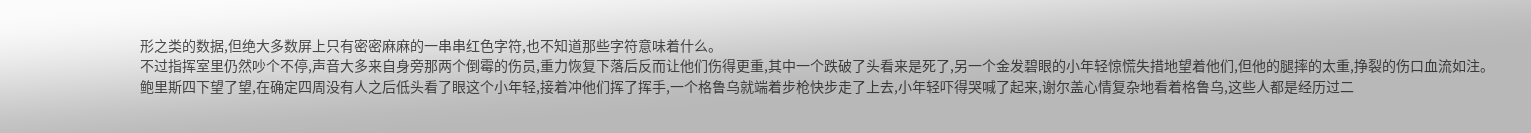形之类的数据,但绝大多数屏上只有密密麻麻的一串串红色字符,也不知道那些字符意味着什么。
不过指挥室里仍然吵个不停,声音大多来自身旁那两个倒霉的伤员,重力恢复下落后反而让他们伤得更重,其中一个跌破了头看来是死了,另一个金发碧眼的小年轻惊慌失措地望着他们,但他的腿摔的太重,挣裂的伤口血流如注。
鲍里斯四下望了望,在确定四周没有人之后低头看了眼这个小年轻,接着冲他们挥了挥手,一个格鲁乌就端着步枪快步走了上去,小年轻吓得哭喊了起来,谢尔盖心情复杂地看着格鲁乌,这些人都是经历过二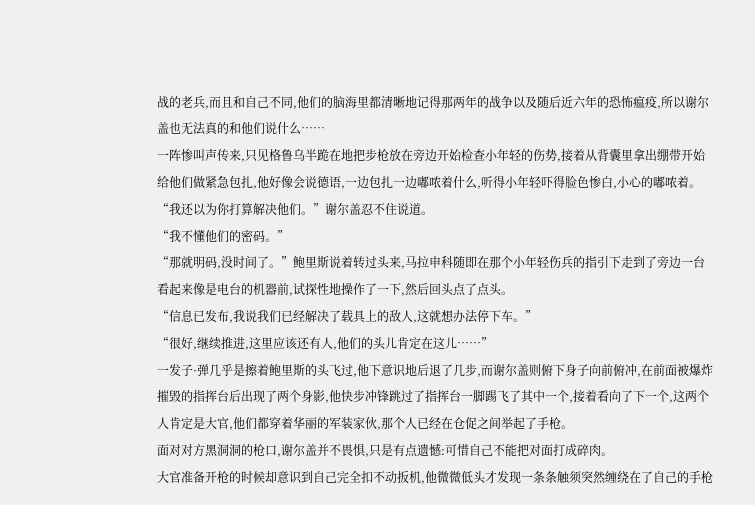战的老兵,而且和自己不同,他们的脑海里都清晰地记得那两年的战争以及随后近六年的恐怖瘟疫,所以谢尔盖也无法真的和他们说什么……
一阵惨叫声传来,只见格鲁乌半跪在地把步枪放在旁边开始检查小年轻的伤势,接着从背囊里拿出绷带开始给他们做紧急包扎,他好像会说德语,一边包扎一边嘟哝着什么,听得小年轻吓得脸色惨白,小心的嘟哝着。
“我还以为你打算解决他们。”谢尔盖忍不住说道。
“我不懂他们的密码。”
“那就明码,没时间了。”鲍里斯说着转过头来,马拉申科随即在那个小年轻伤兵的指引下走到了旁边一台看起来像是电台的机器前,试探性地操作了一下,然后回头点了点头。
“信息已发布,我说我们已经解决了载具上的敌人,这就想办法停下车。”
“很好,继续推进,这里应该还有人,他们的头儿肯定在这儿……”
一发子·弹几乎是擦着鲍里斯的头飞过,他下意识地后退了几步,而谢尔盖则俯下身子向前俯冲,在前面被爆炸摧毁的指挥台后出现了两个身影,他快步冲锋跳过了指挥台一脚踢飞了其中一个,接着看向了下一个,这两个人肯定是大官,他们都穿着华丽的军装家伙,那个人已经在仓促之间举起了手枪。
面对对方黑洞洞的枪口,谢尔盖并不畏惧,只是有点遗憾:可惜自己不能把对面打成碎肉。
大官准备开枪的时候却意识到自己完全扣不动扳机,他微微低头才发现一条条触须突然缠绕在了自己的手枪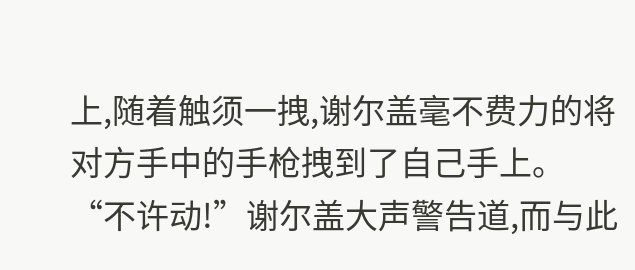上,随着触须一拽,谢尔盖毫不费力的将对方手中的手枪拽到了自己手上。
“不许动!”谢尔盖大声警告道,而与此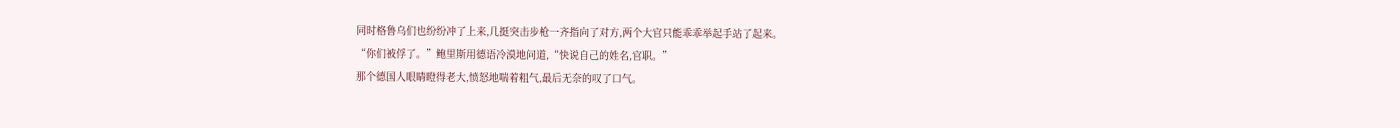同时格鲁乌们也纷纷冲了上来,几挺突击步枪一齐指向了对方,两个大官只能乖乖举起手站了起来。
“你们被俘了。”鲍里斯用德语冷漠地问道,“快说自己的姓名,官职。”
那个德国人眼睛瞪得老大,愤怒地喘着粗气,最后无奈的叹了口气。